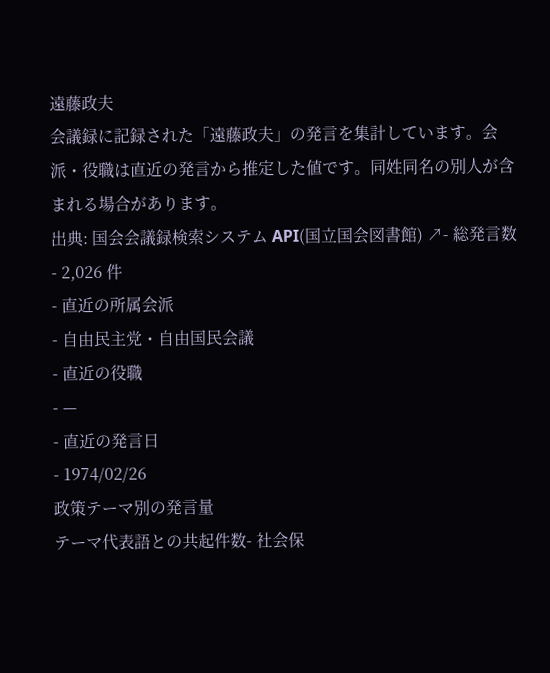遠藤政夫
会議録に記録された「遠藤政夫」の発言を集計しています。会派・役職は直近の発言から推定した値です。同姓同名の別人が含まれる場合があります。
出典: 国会会議録検索システム API(国立国会図書館) ↗- 総発言数
- 2,026 件
- 直近の所属会派
- 自由民主党・自由国民会議
- 直近の役職
- —
- 直近の発言日
- 1974/02/26
政策テーマ別の発言量
テーマ代表語との共起件数- 社会保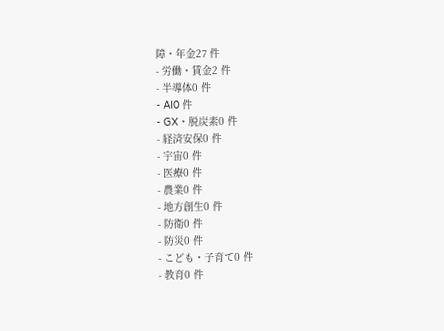障・年金27 件
- 労働・賃金2 件
- 半導体0 件
- AI0 件
- GX・脱炭素0 件
- 経済安保0 件
- 宇宙0 件
- 医療0 件
- 農業0 件
- 地方創生0 件
- 防衛0 件
- 防災0 件
- こども・子育て0 件
- 教育0 件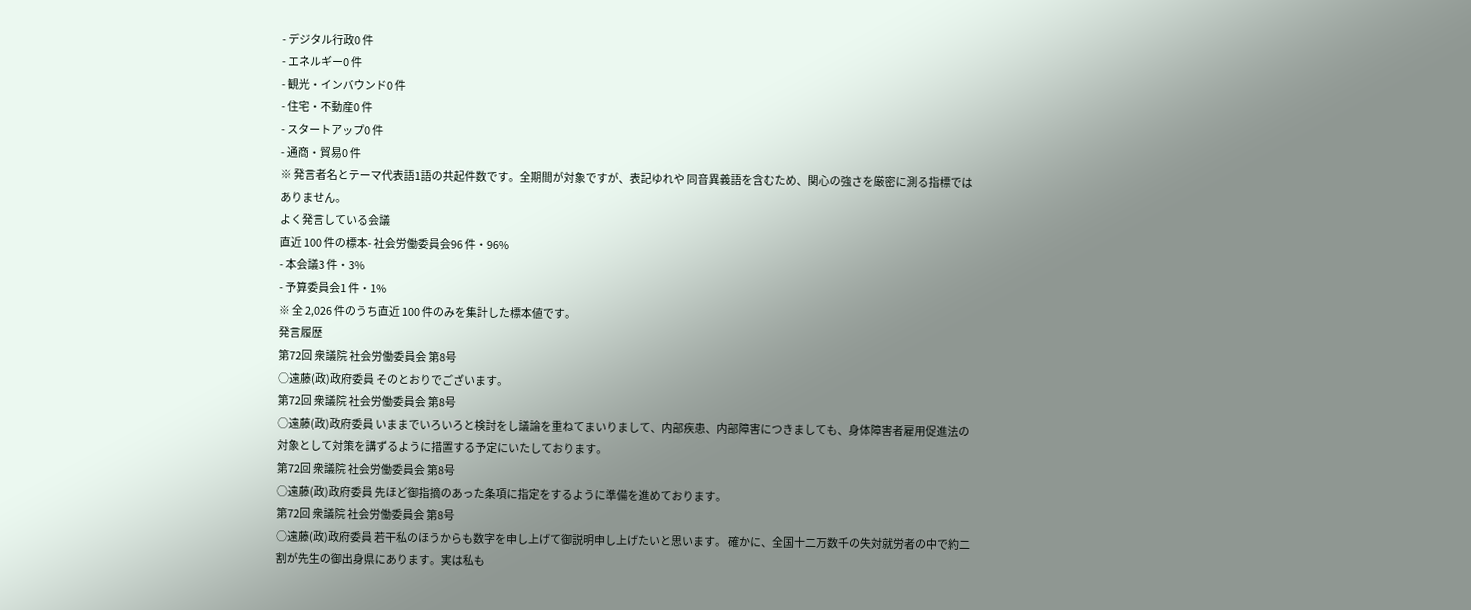- デジタル行政0 件
- エネルギー0 件
- 観光・インバウンド0 件
- 住宅・不動産0 件
- スタートアップ0 件
- 通商・貿易0 件
※ 発言者名とテーマ代表語1語の共起件数です。全期間が対象ですが、表記ゆれや 同音異義語を含むため、関心の強さを厳密に測る指標ではありません。
よく発言している会議
直近 100 件の標本- 社会労働委員会96 件・96%
- 本会議3 件・3%
- 予算委員会1 件・1%
※ 全 2,026 件のうち直近 100 件のみを集計した標本値です。
発言履歴
第72回 衆議院 社会労働委員会 第8号
○遠藤(政)政府委員 そのとおりでございます。
第72回 衆議院 社会労働委員会 第8号
○遠藤(政)政府委員 いままでいろいろと検討をし議論を重ねてまいりまして、内部疾患、内部障害につきましても、身体障害者雇用促進法の対象として対策を講ずるように措置する予定にいたしております。
第72回 衆議院 社会労働委員会 第8号
○遠藤(政)政府委員 先ほど御指摘のあった条項に指定をするように準備を進めております。
第72回 衆議院 社会労働委員会 第8号
○遠藤(政)政府委員 若干私のほうからも数字を申し上げて御説明申し上げたいと思います。 確かに、全国十二万数千の失対就労者の中で約二割が先生の御出身県にあります。実は私も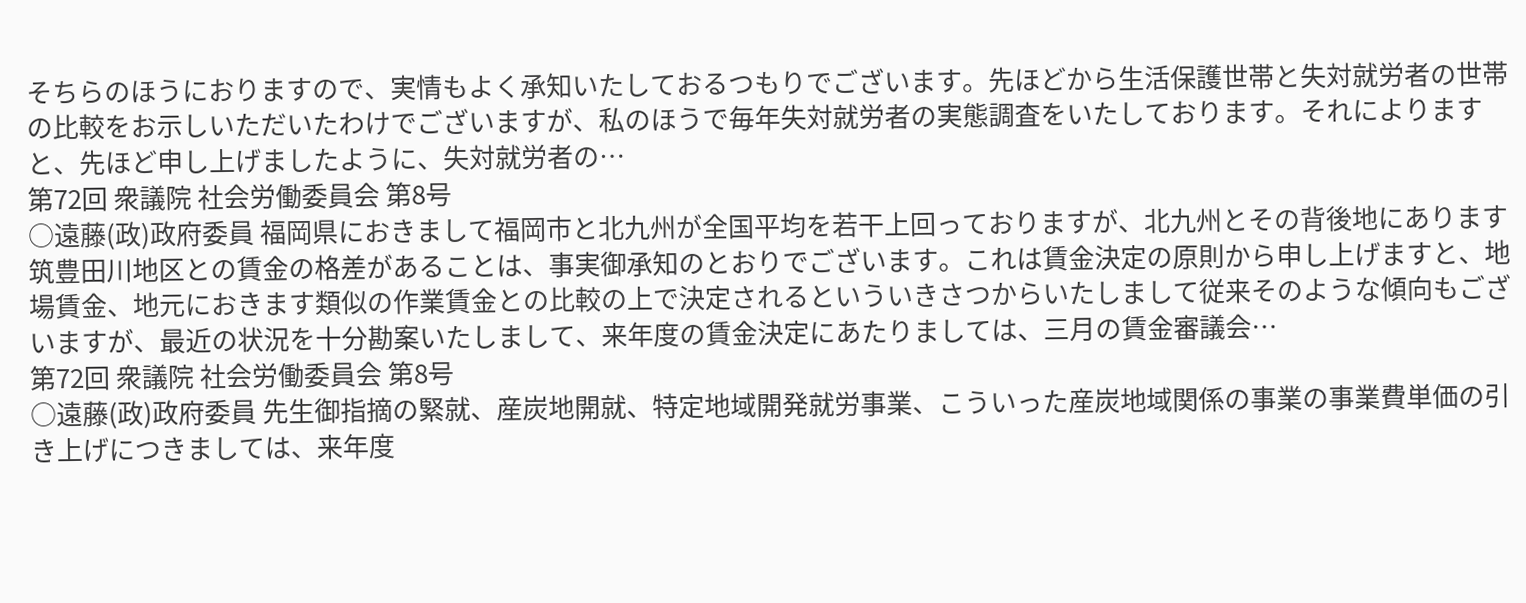そちらのほうにおりますので、実情もよく承知いたしておるつもりでございます。先ほどから生活保護世帯と失対就労者の世帯の比較をお示しいただいたわけでございますが、私のほうで毎年失対就労者の実態調査をいたしております。それによりますと、先ほど申し上げましたように、失対就労者の…
第72回 衆議院 社会労働委員会 第8号
○遠藤(政)政府委員 福岡県におきまして福岡市と北九州が全国平均を若干上回っておりますが、北九州とその背後地にあります筑豊田川地区との賃金の格差があることは、事実御承知のとおりでございます。これは賃金決定の原則から申し上げますと、地場賃金、地元におきます類似の作業賃金との比較の上で決定されるといういきさつからいたしまして従来そのような傾向もございますが、最近の状況を十分勘案いたしまして、来年度の賃金決定にあたりましては、三月の賃金審議会…
第72回 衆議院 社会労働委員会 第8号
○遠藤(政)政府委員 先生御指摘の緊就、産炭地開就、特定地域開発就労事業、こういった産炭地域関係の事業の事業費単価の引き上げにつきましては、来年度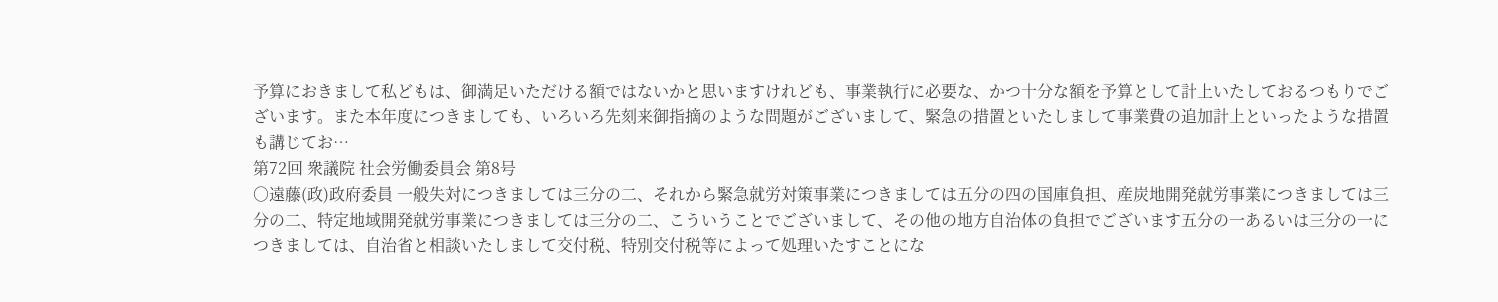予算におきまして私どもは、御満足いただける額ではないかと思いますけれども、事業執行に必要な、かつ十分な額を予算として計上いたしておるつもりでございます。また本年度につきましても、いろいろ先刻来御指摘のような問題がございまして、緊急の措置といたしまして事業費の追加計上といったような措置も講じてお…
第72回 衆議院 社会労働委員会 第8号
○遠藤(政)政府委員 一般失対につきましては三分の二、それから緊急就労対策事業につきましては五分の四の国庫負担、産炭地開発就労事業につきましては三分の二、特定地域開発就労事業につきましては三分の二、こういうことでございまして、その他の地方自治体の負担でございます五分の一あるいは三分の一につきましては、自治省と相談いたしまして交付税、特別交付税等によって処理いたすことにな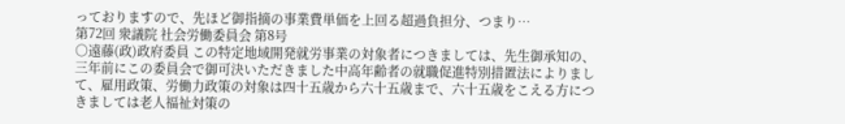っておりますので、先ほど御指摘の事業費単価を上回る超過負担分、つまり…
第72回 衆議院 社会労働委員会 第8号
○遠藤(政)政府委員 この特定地域開発就労事業の対象者につきましては、先生御承知の、三年前にこの委員会で御可決いただきました中高年齢者の就職促進特別措置法によりまして、雇用政策、労働力政策の対象は四十五歳から六十五歳まで、六十五歳をこえる方につきましては老人福祉対策の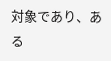対象であり、ある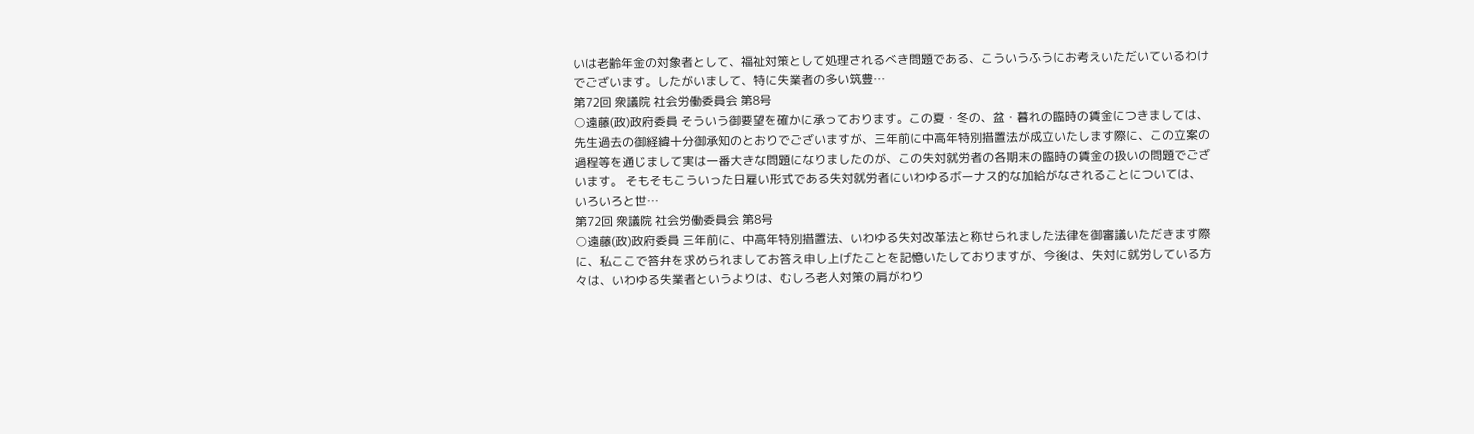いは老齢年金の対象者として、福祉対策として処理されるべき問題である、こういうふうにお考えいただいているわけでございます。したがいまして、特に失業者の多い筑豊…
第72回 衆議院 社会労働委員会 第8号
○遠藤(政)政府委員 そういう御要望を確かに承っております。この夏・冬の、盆・暮れの臨時の賃金につきましては、先生過去の御経緯十分御承知のとおりでございますが、三年前に中高年特別措置法が成立いたします際に、この立案の過程等を通じまして実は一番大きな問題になりましたのが、この失対就労者の各期末の臨時の賃金の扱いの問題でございます。 そもそもこういった日雇い形式である失対就労者にいわゆるボーナス的な加給がなされることについては、いろいろと世…
第72回 衆議院 社会労働委員会 第8号
○遠藤(政)政府委員 三年前に、中高年特別措置法、いわゆる失対改革法と称せられました法律を御審議いただきます際に、私ここで答弁を求められましてお答え申し上げたことを記憶いたしておりますが、今後は、失対に就労している方々は、いわゆる失業者というよりは、むしろ老人対策の肩がわり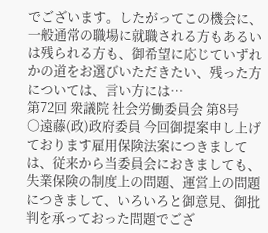でございます。したがってこの機会に、一般通常の職場に就職される方もあるいは残られる方も、御希望に応じていずれかの道をお選びいただきたい、残った方については、言い方には…
第72回 衆議院 社会労働委員会 第8号
○遠藤(政)政府委員 今回御提案申し上げております雇用保険法案につきましては、従来から当委員会におきましても、失業保険の制度上の問題、運営上の問題につきまして、いろいろと御意見、御批判を承っておった問題でござ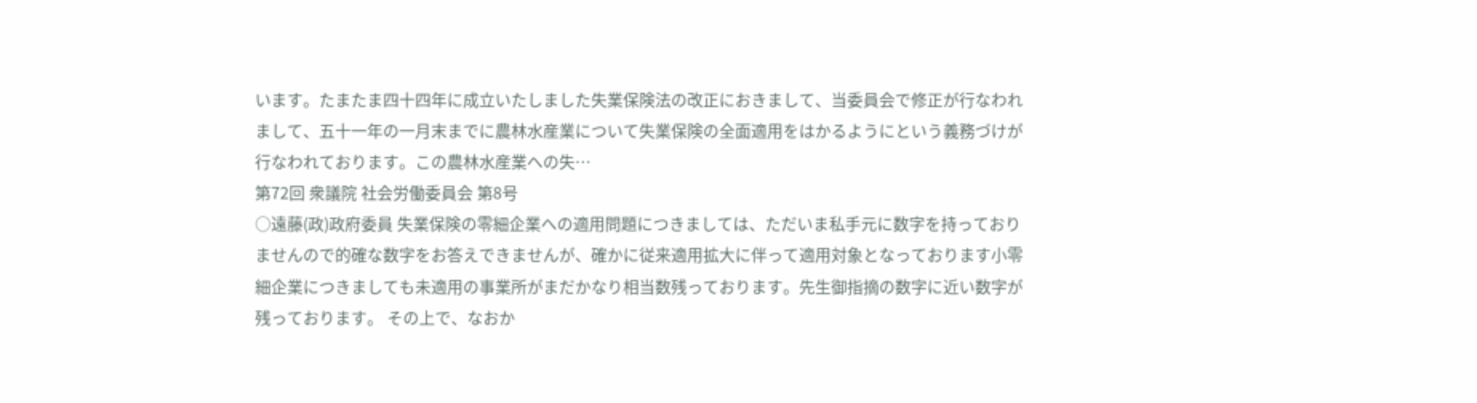います。たまたま四十四年に成立いたしました失業保険法の改正におきまして、当委員会で修正が行なわれまして、五十一年の一月末までに農林水産業について失業保険の全面適用をはかるようにという義務づけが行なわれております。この農林水産業への失…
第72回 衆議院 社会労働委員会 第8号
○遠藤(政)政府委員 失業保険の零細企業への適用問題につきましては、ただいま私手元に数字を持っておりませんので的確な数字をお答えできませんが、確かに従来適用拡大に伴って適用対象となっております小零細企業につきましても未適用の事業所がまだかなり相当数残っております。先生御指摘の数字に近い数字が残っております。 その上で、なおか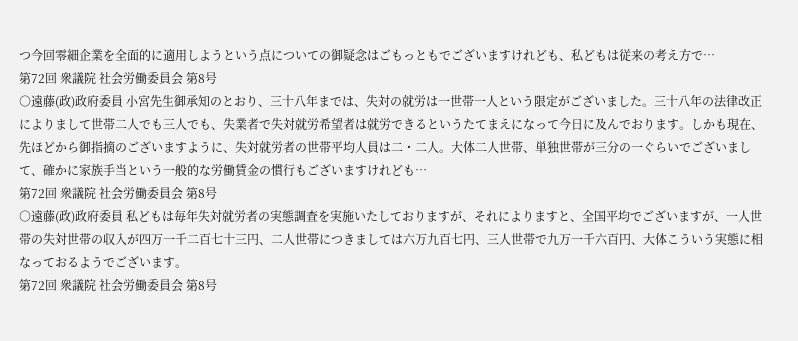つ今回零細企業を全面的に適用しようという点についての御疑念はごもっともでございますけれども、私どもは従来の考え方で…
第72回 衆議院 社会労働委員会 第8号
○遠藤(政)政府委員 小宮先生御承知のとおり、三十八年までは、失対の就労は一世帯一人という限定がございました。三十八年の法律改正によりまして世帯二人でも三人でも、失業者で失対就労希望者は就労できるというたてまえになって今日に及んでおります。しかも現在、先ほどから御指摘のございますように、失対就労者の世帯平均人員は二・二人。大体二人世帯、単独世帯が三分の一ぐらいでございまして、確かに家族手当という一般的な労働賃金の慣行もございますけれども…
第72回 衆議院 社会労働委員会 第8号
○遠藤(政)政府委員 私どもは毎年失対就労者の実態調査を実施いたしておりますが、それによりますと、全国平均でございますが、一人世帯の失対世帯の収入が四万一千二百七十三円、二人世帯につきましては六万九百七円、三人世帯で九万一千六百円、大体こういう実態に相なっておるようでございます。
第72回 衆議院 社会労働委員会 第8号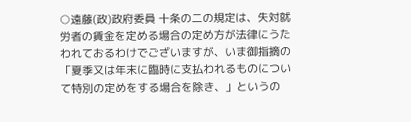○遠藤(政)政府委員 十条の二の規定は、失対就労者の賃金を定める場合の定め方が法律にうたわれておるわけでございますが、いま御指摘の「夏季又は年末に臨時に支払われるものについて特別の定めをする場合を除き、」というの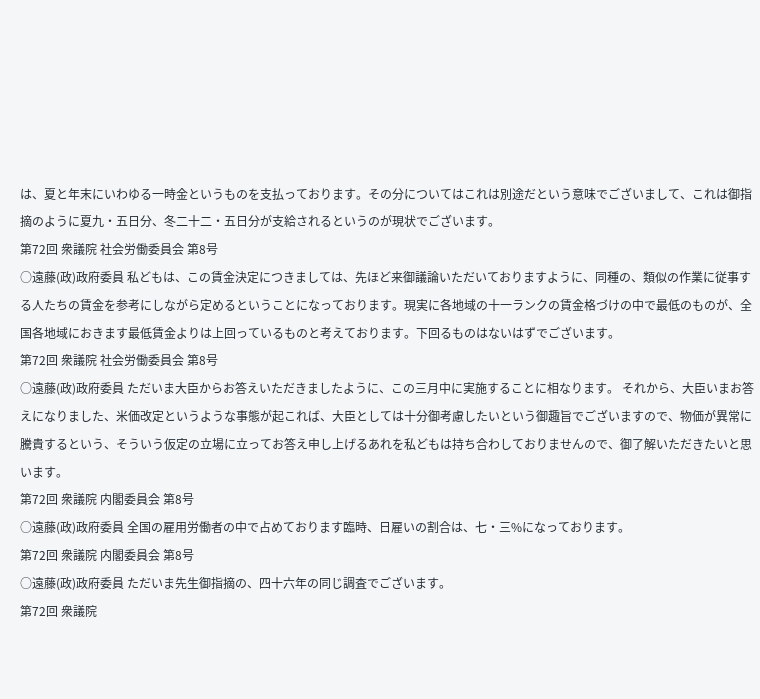は、夏と年末にいわゆる一時金というものを支払っております。その分についてはこれは別途だという意味でございまして、これは御指摘のように夏九・五日分、冬二十二・五日分が支給されるというのが現状でございます。
第72回 衆議院 社会労働委員会 第8号
○遠藤(政)政府委員 私どもは、この賃金決定につきましては、先ほど来御議論いただいておりますように、同種の、類似の作業に従事する人たちの賃金を参考にしながら定めるということになっております。現実に各地域の十一ランクの賃金格づけの中で最低のものが、全国各地域におきます最低賃金よりは上回っているものと考えております。下回るものはないはずでございます。
第72回 衆議院 社会労働委員会 第8号
○遠藤(政)政府委員 ただいま大臣からお答えいただきましたように、この三月中に実施することに相なります。 それから、大臣いまお答えになりました、米価改定というような事態が起これば、大臣としては十分御考慮したいという御趣旨でございますので、物価が異常に騰貴するという、そういう仮定の立場に立ってお答え申し上げるあれを私どもは持ち合わしておりませんので、御了解いただきたいと思います。
第72回 衆議院 内閣委員会 第8号
○遠藤(政)政府委員 全国の雇用労働者の中で占めております臨時、日雇いの割合は、七・三%になっております。
第72回 衆議院 内閣委員会 第8号
○遠藤(政)政府委員 ただいま先生御指摘の、四十六年の同じ調査でございます。
第72回 衆議院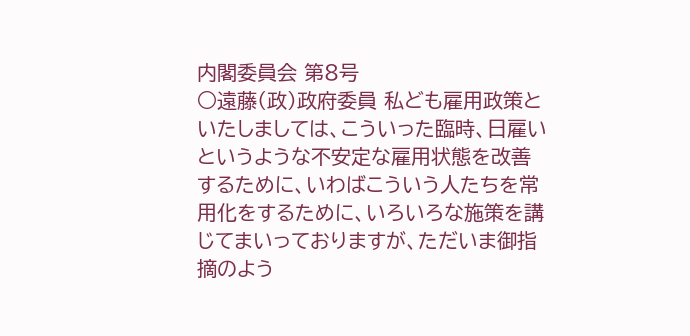内閣委員会 第8号
○遠藤(政)政府委員 私ども雇用政策といたしましては、こういった臨時、日雇いというような不安定な雇用状態を改善するために、いわばこういう人たちを常用化をするために、いろいろな施策を講じてまいっておりますが、ただいま御指摘のよう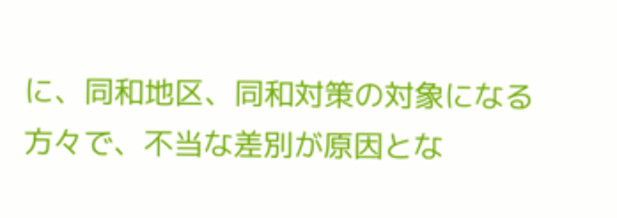に、同和地区、同和対策の対象になる方々で、不当な差別が原因とな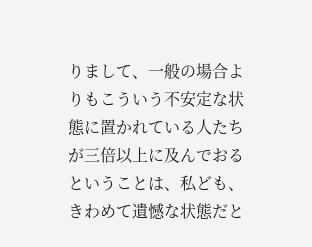りまして、一般の場合よりもこういう不安定な状態に置かれている人たちが三倍以上に及んでおるということは、私ども、きわめて遺憾な状態だと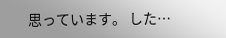思っています。 した…